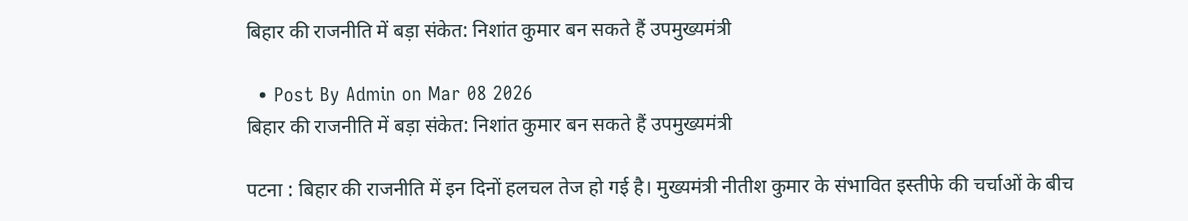बिहार की राजनीति में बड़ा संकेत: निशांत कुमार बन सकते हैं उपमुख्यमंत्री

  • Post By Admin on Mar 08 2026
बिहार की राजनीति में बड़ा संकेत: निशांत कुमार बन सकते हैं उपमुख्यमंत्री

पटना : बिहार की राजनीति में इन दिनों हलचल तेज हो गई है। मुख्यमंत्री नीतीश कुमार के संभावित इस्तीफे की चर्चाओं के बीच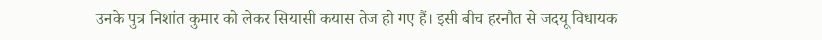उनके पुत्र निशांत कुमार को लेकर सियासी कयास तेज हो गए हैं। इसी बीच हरनौत से जदयू विधायक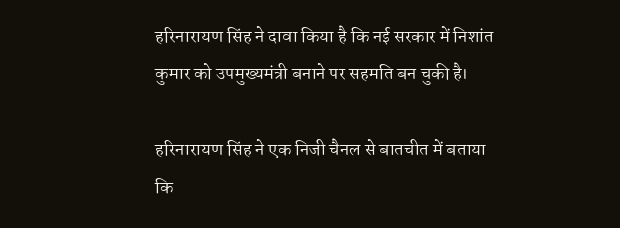हरिनारायण सिंह ने दावा किया है कि नई सरकार में निशांत कुमार को उपमुख्यमंत्री बनाने पर सहमति बन चुकी है।

हरिनारायण सिंह ने एक निजी चैनल से बातचीत में बताया कि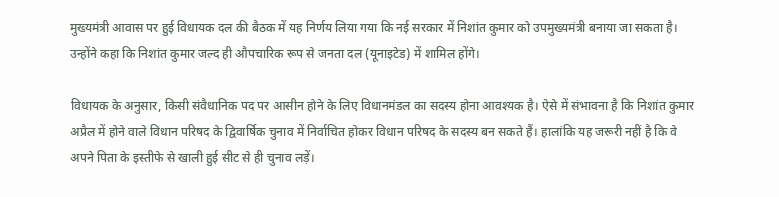मुख्यमंत्री आवास पर हुई विधायक दल की बैठक में यह निर्णय लिया गया कि नई सरकार में निशांत कुमार को उपमुख्यमंत्री बनाया जा सकता है। उन्होंने कहा कि निशांत कुमार जल्द ही औपचारिक रूप से जनता दल (यूनाइटेड) में शामिल होंगे।

विधायक के अनुसार, किसी संवैधानिक पद पर आसीन होने के लिए विधानमंडल का सदस्य होना आवश्यक है। ऐसे में संभावना है कि निशांत कुमार अप्रैल में होने वाले विधान परिषद के द्विवार्षिक चुनाव में निर्वाचित होकर विधान परिषद के सदस्य बन सकते हैं। हालांकि यह जरूरी नहीं है कि वे अपने पिता के इस्तीफे से खाली हुई सीट से ही चुनाव लड़ें।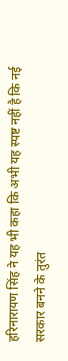हरिनारायण सिंह ने यह भी कहा कि अभी यह स्पष्ट नहीं है कि नई सरकार बनने के तुरंत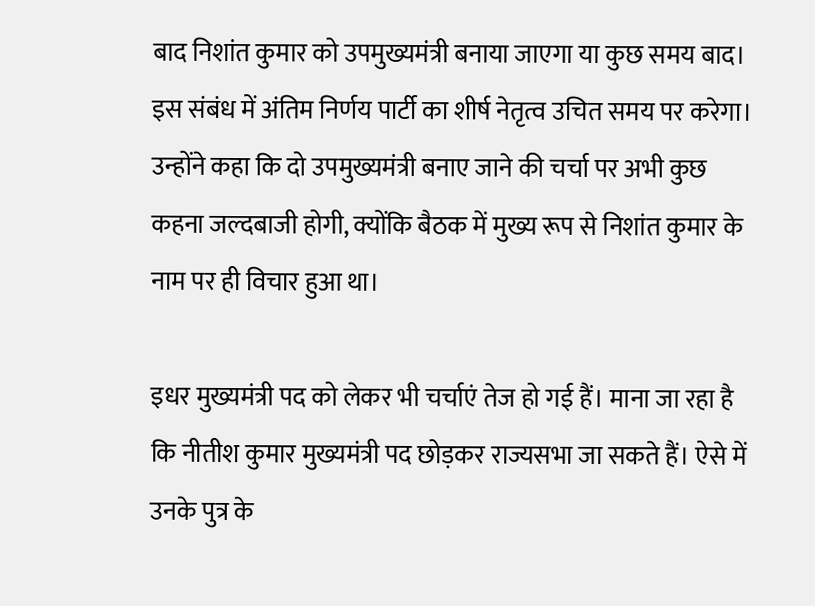बाद निशांत कुमार को उपमुख्यमंत्री बनाया जाएगा या कुछ समय बाद। इस संबंध में अंतिम निर्णय पार्टी का शीर्ष नेतृत्व उचित समय पर करेगा। उन्होंने कहा कि दो उपमुख्यमंत्री बनाए जाने की चर्चा पर अभी कुछ कहना जल्दबाजी होगी, क्योंकि बैठक में मुख्य रूप से निशांत कुमार के नाम पर ही विचार हुआ था।

इधर मुख्यमंत्री पद को लेकर भी चर्चाएं तेज हो गई हैं। माना जा रहा है कि नीतीश कुमार मुख्यमंत्री पद छोड़कर राज्यसभा जा सकते हैं। ऐसे में उनके पुत्र के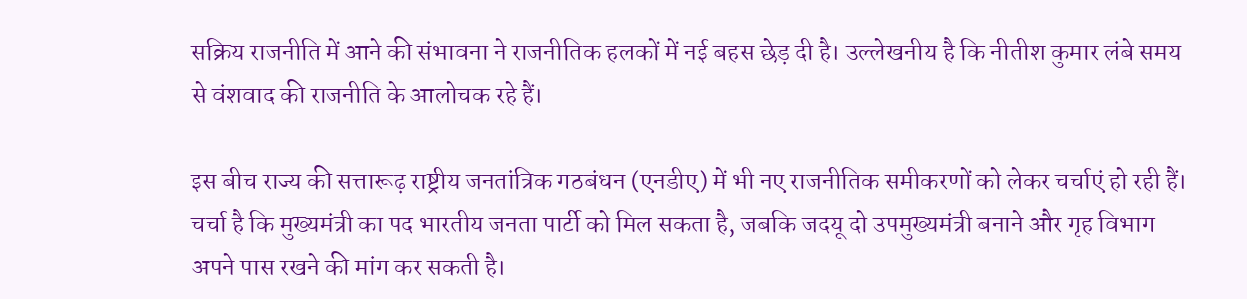सक्रिय राजनीति में आने की संभावना ने राजनीतिक हलकों में नई बहस छेड़ दी है। उल्लेखनीय है कि नीतीश कुमार लंबे समय से वंशवाद की राजनीति के आलोचक रहे हैं।

इस बीच राज्य की सत्तारूढ़ राष्ट्रीय जनतांत्रिक गठबंधन (एनडीए) में भी नए राजनीतिक समीकरणों को लेकर चर्चाएं हो रही हैं। चर्चा है कि मुख्यमंत्री का पद भारतीय जनता पार्टी को मिल सकता है, जबकि जदयू दो उपमुख्यमंत्री बनाने और गृह विभाग अपने पास रखने की मांग कर सकती है।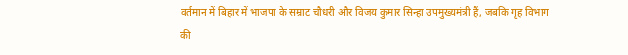वर्तमान में बिहार में भाजपा के सम्राट चौधरी और विजय कुमार सिन्हा उपमुख्यमंत्री हैं, जबकि गृह विभाग की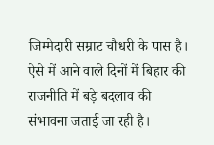जिम्मेदारी सम्राट चौधरी के पास है। ऐसे में आने वाले दिनों में बिहार की राजनीति में बड़े बदलाव की संभावना जताई जा रही है।